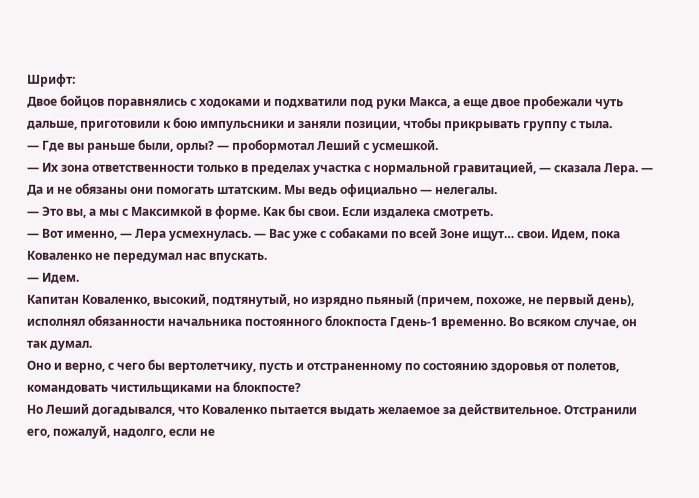Шрифт:
Двое бойцов поравнялись с ходоками и подхватили под руки Макса, а еще двое пробежали чуть дальше, приготовили к бою импульсники и заняли позиции, чтобы прикрывать группу с тыла.
— Где вы раньше были, орлы? — пробормотал Леший с усмешкой.
— Их зона ответственности только в пределах участка с нормальной гравитацией, — сказала Лера. — Да и не обязаны они помогать штатским. Мы ведь официально — нелегалы.
— Это вы, а мы с Максимкой в форме. Как бы свои. Если издалека смотреть.
— Вот именно, — Лера усмехнулась. — Вас уже с собаками по всей Зоне ищут… свои. Идем, пока Коваленко не передумал нас впускать.
— Идем.
Капитан Коваленко, высокий, подтянутый, но изрядно пьяный (причем, похоже, не первый день), исполнял обязанности начальника постоянного блокпоста Гдень-1 временно. Во всяком случае, он так думал.
Оно и верно, с чего бы вертолетчику, пусть и отстраненному по состоянию здоровья от полетов, командовать чистильщиками на блокпосте?
Но Леший догадывался, что Коваленко пытается выдать желаемое за действительное. Отстранили его, пожалуй, надолго, если не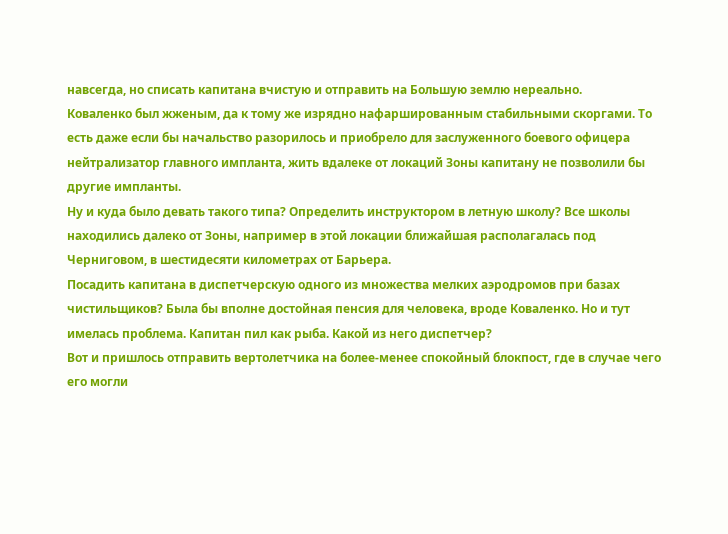навсегда, но списать капитана вчистую и отправить на Большую землю нереально.
Коваленко был жженым, да к тому же изрядно нафаршированным стабильными скоргами. То есть даже если бы начальство разорилось и приобрело для заслуженного боевого офицера нейтрализатор главного импланта, жить вдалеке от локаций Зоны капитану не позволили бы другие импланты.
Ну и куда было девать такого типа? Определить инструктором в летную школу? Все школы находились далеко от Зоны, например в этой локации ближайшая располагалась под Черниговом, в шестидесяти километрах от Барьера.
Посадить капитана в диспетчерскую одного из множества мелких аэродромов при базах чистильщиков? Была бы вполне достойная пенсия для человека, вроде Коваленко. Но и тут имелась проблема. Капитан пил как рыба. Какой из него диспетчер?
Вот и пришлось отправить вертолетчика на более-менее спокойный блокпост, где в случае чего его могли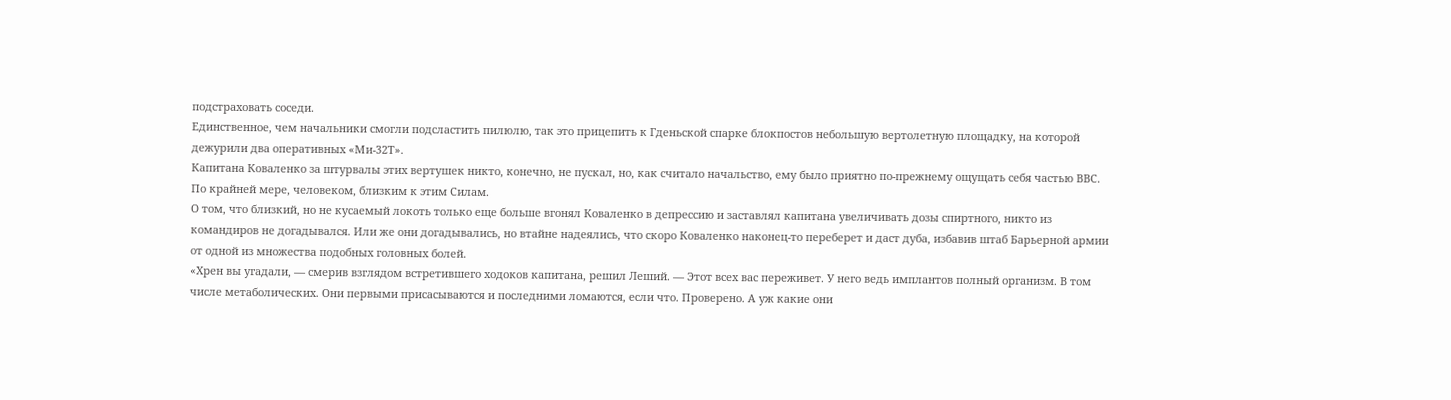подстраховать соседи.
Единственное, чем начальники смогли подсластить пилюлю, так это прицепить к Гденьской спарке блокпостов небольшую вертолетную площадку, на которой дежурили два оперативных «Ми-32Т».
Капитана Коваленко за штурвалы этих вертушек никто, конечно, не пускал, но, как считало начальство, ему было приятно по-прежнему ощущать себя частью ВВС. По крайней мере, человеком, близким к этим Силам.
О том, что близкий, но не кусаемый локоть только еще больше вгонял Коваленко в депрессию и заставлял капитана увеличивать дозы спиртного, никто из командиров не догадывался. Или же они догадывались, но втайне надеялись, что скоро Коваленко наконец-то переберет и даст дуба, избавив штаб Барьерной армии от одной из множества подобных головных болей.
«Хрен вы угадали, — смерив взглядом встретившего ходоков капитана, решил Леший. — Этот всех вас переживет. У него ведь имплантов полный организм. В том числе метаболических. Они первыми присасываются и последними ломаются, если что. Проверено. А уж какие они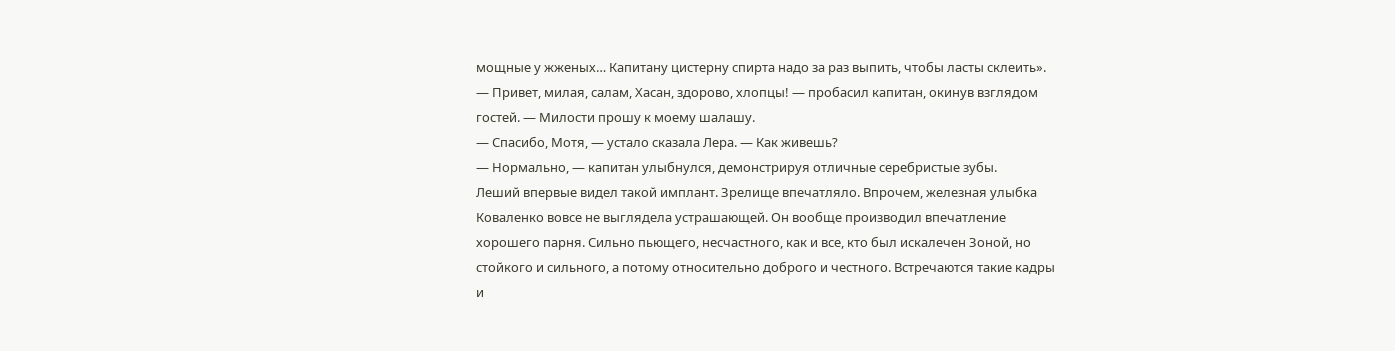мощные у жженых… Капитану цистерну спирта надо за раз выпить, чтобы ласты склеить».
— Привет, милая, салам, Хасан, здорово, хлопцы! — пробасил капитан, окинув взглядом гостей. — Милости прошу к моему шалашу.
— Спасибо, Мотя, — устало сказала Лера. — Как живешь?
— Нормально, — капитан улыбнулся, демонстрируя отличные серебристые зубы.
Леший впервые видел такой имплант. Зрелище впечатляло. Впрочем, железная улыбка Коваленко вовсе не выглядела устрашающей. Он вообще производил впечатление хорошего парня. Сильно пьющего, несчастного, как и все, кто был искалечен Зоной, но стойкого и сильного, а потому относительно доброго и честного. Встречаются такие кадры и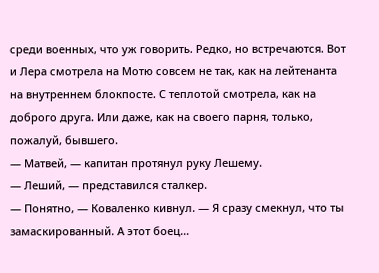среди военных, что уж говорить. Редко, но встречаются. Вот и Лера смотрела на Мотю совсем не так, как на лейтенанта на внутреннем блокпосте. С теплотой смотрела, как на доброго друга. Или даже, как на своего парня, только, пожалуй, бывшего.
— Матвей, — капитан протянул руку Лешему.
— Леший, — представился сталкер.
— Понятно, — Коваленко кивнул. — Я сразу смекнул, что ты замаскированный. А этот боец…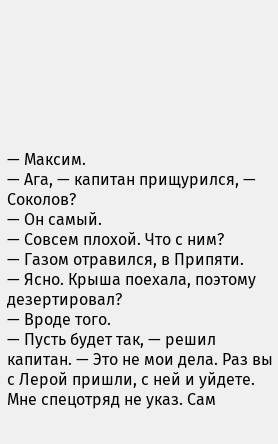— Максим.
— Ага, — капитан прищурился, — Соколов?
— Он самый.
— Совсем плохой. Что с ним?
— Газом отравился, в Припяти.
— Ясно. Крыша поехала, поэтому дезертировал?
— Вроде того.
— Пусть будет так, — решил капитан. — Это не мои дела. Раз вы с Лерой пришли, с ней и уйдете. Мне спецотряд не указ. Сам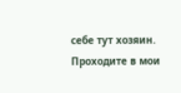себе тут хозяин. Проходите в мои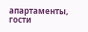апартаменты, гости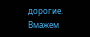дорогие. Вмажем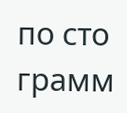по сто грамм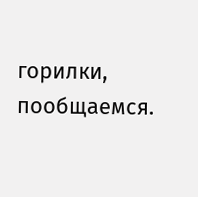горилки, пообщаемся.